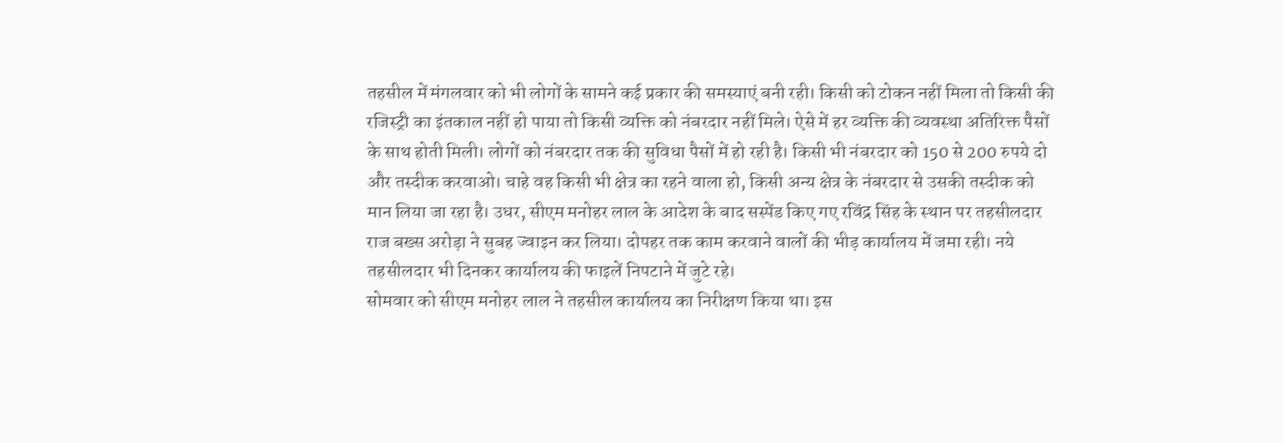तहसील में मंगलवार को भी लोगों के सामने कई प्रकार की समस्याएं बनी रही। किसी को टोकन नहीं मिला तो किसी की रजिस्ट्री का इंतकाल नहीं हो पाया तो किसी व्यक्ति को नंबरदार नहीं मिले। ऐसे में हर व्यक्ति की व्यवस्था अतिरिक्त पैसों के साथ होती मिली। लोगों को नंबरदार तक की सुविधा पैसों में हो रही है। किसी भी नंबरदार को 150 से 200 रुपये दो और तस्दीक करवाओ। चाहे वह किसी भी क्षेत्र का रहने वाला हो, किसी अन्य क्षेत्र के नंबरदार से उसकी तस्दीक को मान लिया जा रहा है। उधर, सीएम मनोहर लाल के आदेश के बाद सस्पेंड किए गए रविंद्र सिंह के स्थान पर तहसीलदार राज बख्स अरोड़ा ने सुबह ज्वाइन कर लिया। दोपहर तक काम करवाने वालों की भीड़ कार्यालय में जमा रही। नये तहसीलदार भी दिनकर कार्यालय की फाइलें निपटाने में जुटे रहे।
सोमवार को सीएम मनोहर लाल ने तहसील कार्यालय का निरीक्षण किया था। इस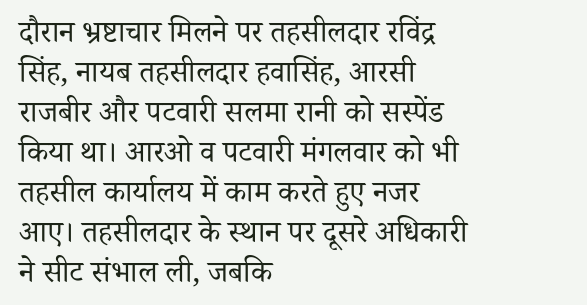दौरान भ्रष्टाचार मिलने पर तहसीलदार रविंद्र सिंह, नायब तहसीलदार हवासिंह, आरसी राजबीर और पटवारी सलमा रानी को सस्पेंड किया था। आरओ व पटवारी मंगलवार को भी तहसील कार्यालय में काम करते हुए नजर आए। तहसीलदार के स्थान पर दूसरे अधिकारी ने सीट संभाल ली, जबकि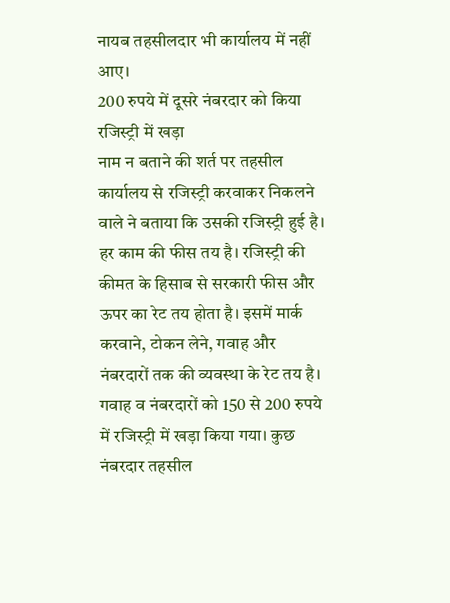नायब तहसीलदार भी कार्यालय में नहीं आए।
200 रुपये में दूसरे नंबरदार को किया रजिस्ट्री में खड़ा
नाम न बताने की शर्त पर तहसील कार्यालय से रजिस्ट्री करवाकर निकलने वाले ने बताया कि उसकी रजिस्ट्री हुई है। हर काम की फीस तय है। रजिस्ट्री की कीमत के हिसाब से सरकारी फीस और ऊपर का रेट तय होता है। इसमें मार्क करवाने, टोकन लेने, गवाह और नंबरदारों तक की व्यवस्था के रेट तय है। गवाह व नंबरदारों को 150 से 200 रुपये में रजिस्ट्री में खड़ा किया गया। कुछ नंबरदार तहसील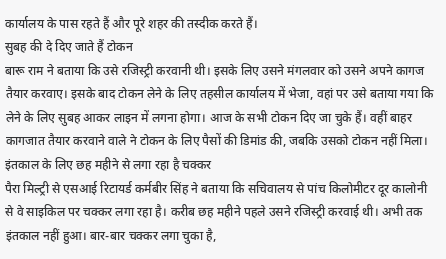कार्यालय के पास रहते हैं और पूरे शहर की तस्दीक करते हैं।
सुबह की दे दिए जाते हैं टोकन
बारू राम ने बताया कि उसे रजिस्ट्री करवानी थी। इसके लिए उसने मंगलवार को उसने अपने कागज तैयार करवाए। इसके बाद टोकन लेने के लिए तहसील कार्यालय में भेजा, वहां पर उसे बताया गया कि लेने के लिए सुबह आकर लाइन में लगना होगा। आज के सभी टोकन दिए जा चुके हैं। वहीं बाहर कागजात तैयार करवाने वाले ने टोकन के लिए पैसों की डिमांड की, जबकि उसको टोकन नहीं मिला।
इंतकाल के लिए छह महीने से लगा रहा है चक्कर
पैरा मिल्ट्री से एसआई रिटायर्ड कर्मबीर सिंह ने बताया कि सचिवालय से पांच किलोमीटर दूर कालोनी से वे साइकिल पर चक्कर लगा रहा है। करीब छह महीने पहले उसने रजिस्ट्री करवाई थी। अभी तक इंतकाल नहीं हुआ। बार-बार चक्कर लगा चुका है,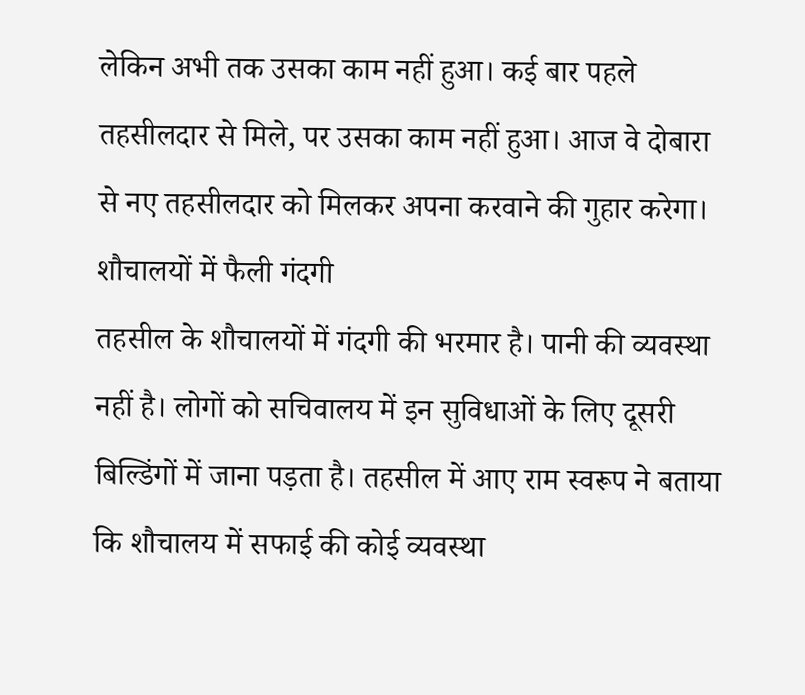लेकिन अभी तक उसका काम नहीं हुआ। कई बार पहले तहसीलदार से मिले, पर उसका काम नहीं हुआ। आज वे दोबारा से नए तहसीलदार को मिलकर अपना करवाने की गुहार करेगा।
शौचालयों में फैली गंदगी
तहसील के शौचालयों में गंदगी की भरमार है। पानी की व्यवस्था नहीं है। लोगों को सचिवालय में इन सुविधाओं के लिए दूसरी बिल्डिंगों में जाना पड़ता है। तहसील में आए राम स्वरूप ने बताया कि शौचालय में सफाई की कोई व्यवस्था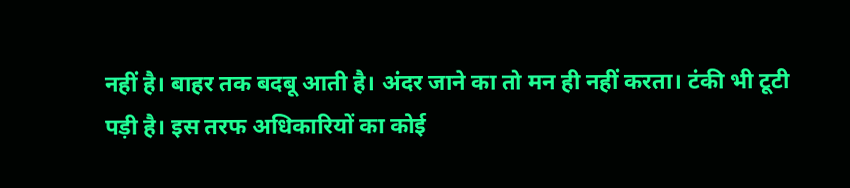नहीं है। बाहर तक बदबू आती है। अंदर जाने का तो मन ही नहीं करता। टंकी भी टूटी पड़ी है। इस तरफ अधिकारियों का कोई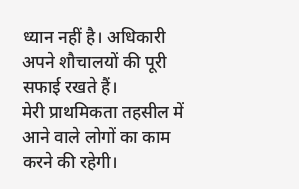ध्यान नहीं है। अधिकारी अपने शौचालयों की पूरी सफाई रखते हैं।
मेरी प्राथमिकता तहसील में आने वाले लोगों का काम करने की रहेगी।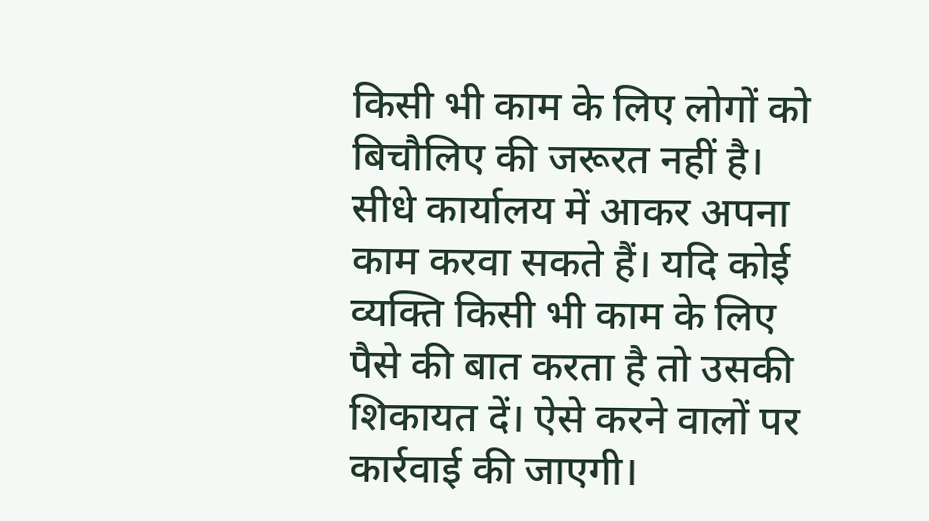किसी भी काम के लिए लोगों को बिचौलिए की जरूरत नहीं है। सीधे कार्यालय में आकर अपना काम करवा सकते हैं। यदि कोई व्यक्ति किसी भी काम के लिए पैसे की बात करता है तो उसकी शिकायत दें। ऐसे करने वालों पर कार्रवाई की जाएगी।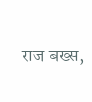राज बख्स,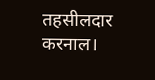तहसीलदार करनाल।